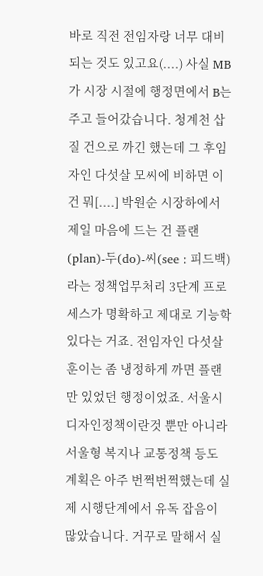바로 직전 전임자랑 너무 대비되는 것도 있고요(....) 사실 MB가 시장 시절에 행정면에서 B는 주고 들어갔습니다. 청계천 삽질 건으로 까긴 했는데 그 후임자인 다섯살 모씨에 비하면 이건 뭐[....] 박원순 시장하에서 제일 마음에 드는 건 플랜(plan)-두(do)-씨(see : 피드백) 라는 정책업무처리 3단계 프로세스가 명확하고 제대로 기능학 있다는 거죠. 전임자인 다섯살훈이는 좀 냉정하게 까면 플랜만 있었던 행정이었죠. 서울시 디자인정책이란것 뿐만 아니라 서울형 복지나 교통정책 등도 계획은 아주 번쩍번쩍했는데 실제 시행단계에서 유독 잡음이 많았습니다. 거꾸로 말해서 실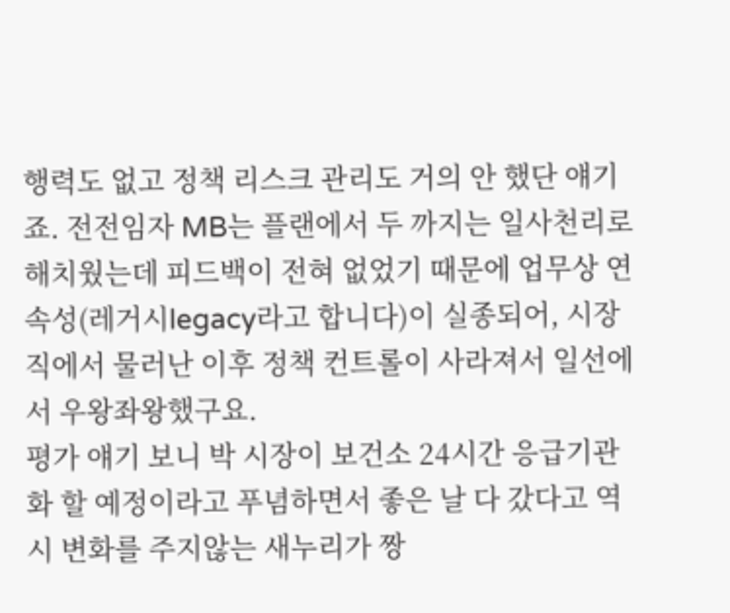행력도 없고 정책 리스크 관리도 거의 안 했단 얘기죠. 전전임자 MB는 플랜에서 두 까지는 일사천리로 해치웠는데 피드백이 전혀 없었기 때문에 업무상 연속성(레거시legacy라고 합니다)이 실종되어, 시장직에서 물러난 이후 정책 컨트롤이 사라져서 일선에서 우왕좌왕했구요.
평가 얘기 보니 박 시장이 보건소 24시간 응급기관화 할 예정이라고 푸념하면서 좋은 날 다 갔다고 역시 변화를 주지않는 새누리가 짱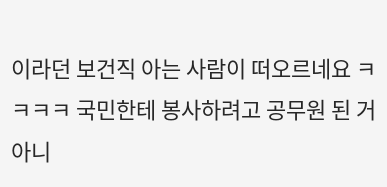이라던 보건직 아는 사람이 떠오르네요 ㅋㅋㅋㅋ 국민한테 봉사하려고 공무원 된 거 아니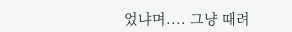었냐며.... 그냥 때려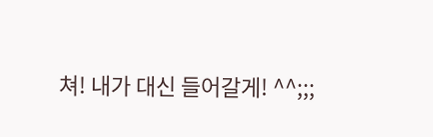쳐! 내가 대신 들어갈게! ^^;;;